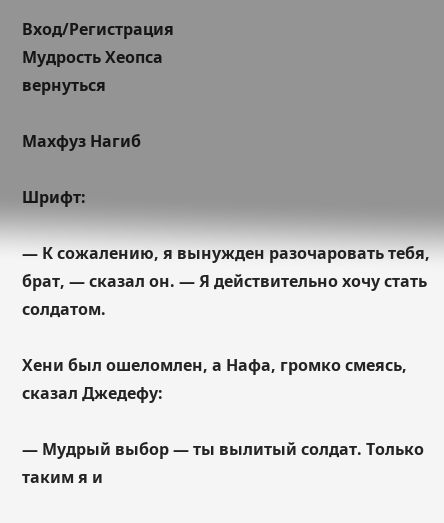Вход/Регистрация
Мудрость Хеопса
вернуться

Махфуз Нагиб

Шрифт:

— К сожалению, я вынужден разочаровать тебя, брат, — сказал он. — Я действительно хочу стать солдатом.

Хени был ошеломлен, а Нафа, громко смеясь, сказал Джедефу:

— Мудрый выбор — ты вылитый солдат. Только таким я и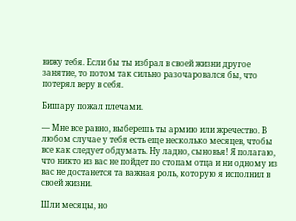вижу тебя. Если бы ты избрал в своей жизни другое занятие, то потом так сильно разочаровался бы, что потерял веру в себя.

Бишару пожал плечами.

— Мне все равно, выберешь ты армию или жречество. В любом случае у тебя есть еще несколько месяцев, чтобы все как следует обдумать. Ну ладно, сыновья! Я полагаю, что никто из вас не пойдет по стопам отца и ни одному из вас не достанется та важная роль, которую я исполнил в своей жизни.

Шли месяцы, но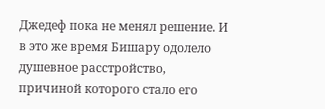Джедеф пока не менял решение. И в это же время Бишару одолело душевное расстройство, причиной которого стало его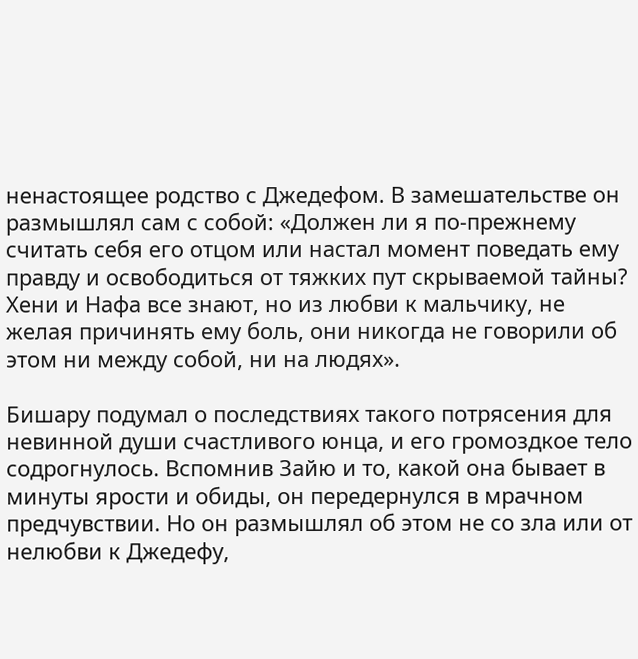ненастоящее родство с Джедефом. В замешательстве он размышлял сам с собой: «Должен ли я по-прежнему считать себя его отцом или настал момент поведать ему правду и освободиться от тяжких пут скрываемой тайны? Хени и Нафа все знают, но из любви к мальчику, не желая причинять ему боль, они никогда не говорили об этом ни между собой, ни на людях».

Бишару подумал о последствиях такого потрясения для невинной души счастливого юнца, и его громоздкое тело содрогнулось. Вспомнив Зайю и то, какой она бывает в минуты ярости и обиды, он передернулся в мрачном предчувствии. Но он размышлял об этом не со зла или от нелюбви к Джедефу,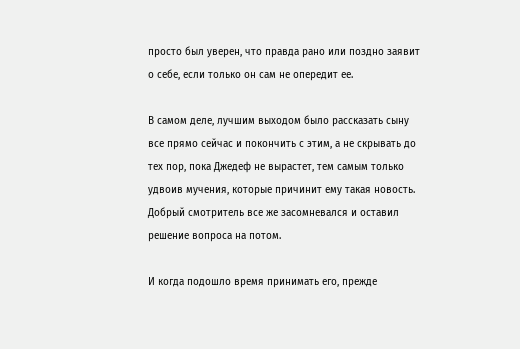просто был уверен, что правда рано или поздно заявит о себе, если только он сам не опередит ее.

В самом деле, лучшим выходом было рассказать сыну все прямо сейчас и покончить с этим, а не скрывать до тех пор, пока Джедеф не вырастет, тем самым только удвоив мучения, которые причинит ему такая новость. Добрый смотритель все же засомневался и оставил решение вопроса на потом.

И когда подошло время принимать его, прежде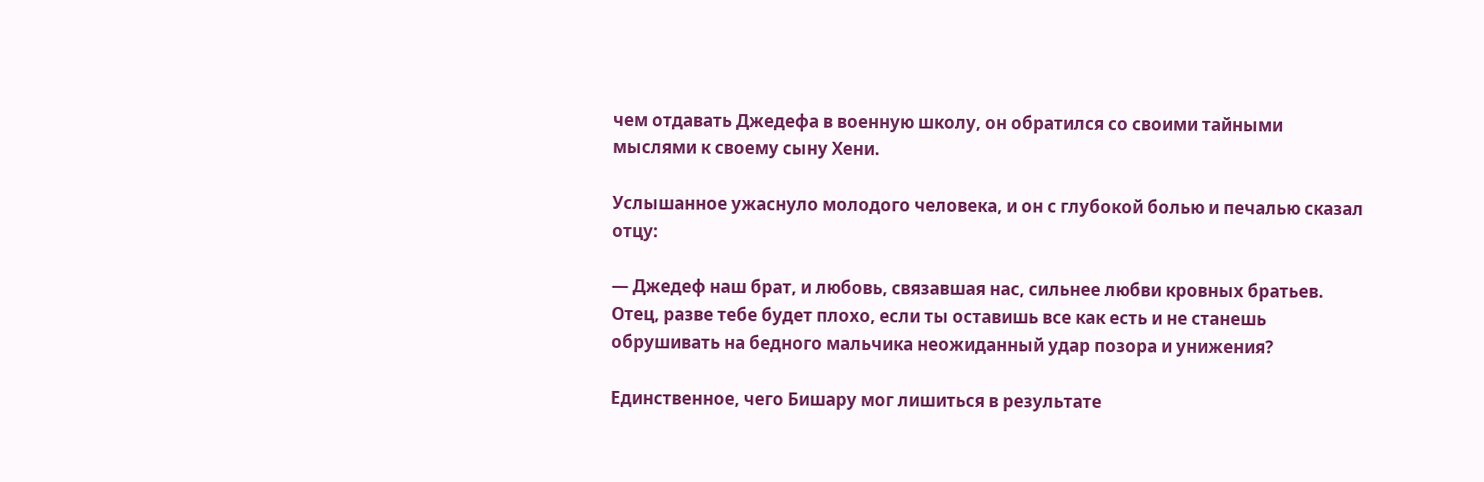чем отдавать Джедефа в военную школу, он обратился со своими тайными мыслями к своему сыну Хени.

Услышанное ужаснуло молодого человека, и он с глубокой болью и печалью сказал отцу:

— Джедеф наш брат, и любовь, связавшая нас, сильнее любви кровных братьев. Отец, разве тебе будет плохо, если ты оставишь все как есть и не станешь обрушивать на бедного мальчика неожиданный удар позора и унижения?

Единственное, чего Бишару мог лишиться в результате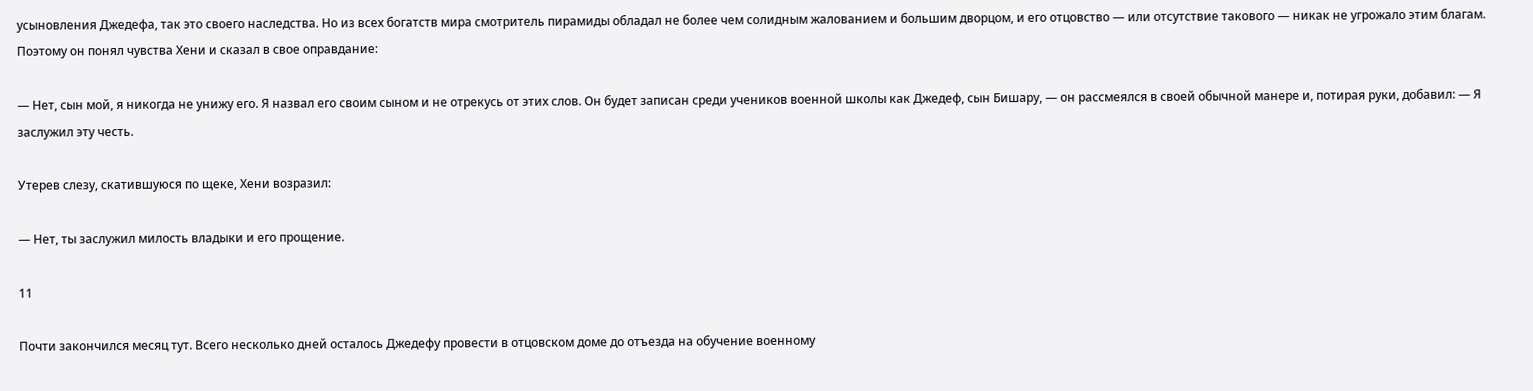усыновления Джедефа, так это своего наследства. Но из всех богатств мира смотритель пирамиды обладал не более чем солидным жалованием и большим дворцом, и его отцовство — или отсутствие такового — никак не угрожало этим благам. Поэтому он понял чувства Хени и сказал в свое оправдание:

— Нет, сын мой, я никогда не унижу его. Я назвал его своим сыном и не отрекусь от этих слов. Он будет записан среди учеников военной школы как Джедеф, сын Бишару, — он рассмеялся в своей обычной манере и, потирая руки, добавил: — Я заслужил эту честь.

Утерев слезу, скатившуюся по щеке, Хени возразил:

— Нет, ты заслужил милость владыки и его прощение.

11

Почти закончился месяц тут. Всего несколько дней осталось Джедефу провести в отцовском доме до отъезда на обучение военному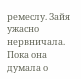ремеслу. Зайя ужасно нервничала. Пока она думала о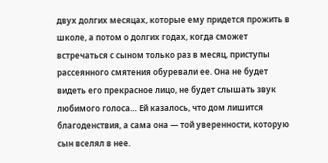двух долгих месяцах, которые ему придется прожить в школе, а потом о долгих годах, когда сможет встречаться с сыном только раз в месяц, приступы рассеянного смятения обуревали ее. Она не будет видеть его прекрасное лицо, не будет слышать звук любимого голоса… Ей казалось, что дом лишится благоденствия, а сама она — той уверенности, которую сын вселял в нее.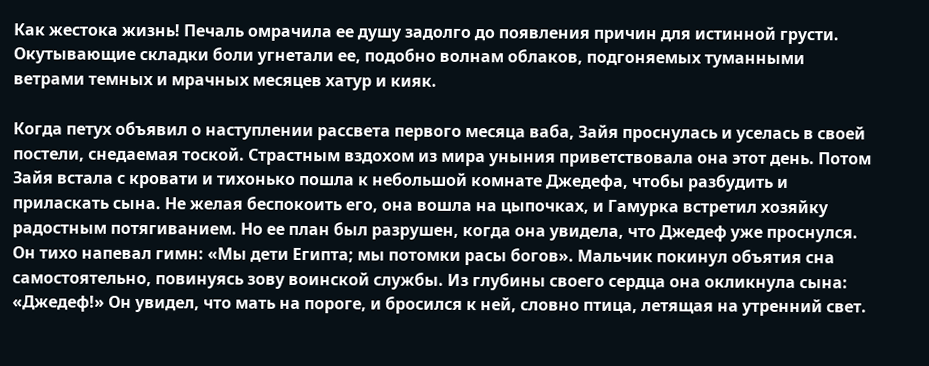Как жестока жизнь! Печаль омрачила ее душу задолго до появления причин для истинной грусти. Окутывающие складки боли угнетали ее, подобно волнам облаков, подгоняемых туманными ветрами темных и мрачных месяцев хатур и кияк.

Когда петух объявил о наступлении рассвета первого месяца ваба, Зайя проснулась и уселась в своей постели, снедаемая тоской. Страстным вздохом из мира уныния приветствовала она этот день. Потом Зайя встала с кровати и тихонько пошла к небольшой комнате Джедефа, чтобы разбудить и приласкать сына. Не желая беспокоить его, она вошла на цыпочках, и Гамурка встретил хозяйку радостным потягиванием. Но ее план был разрушен, когда она увидела, что Джедеф уже проснулся. Он тихо напевал гимн: «Мы дети Египта; мы потомки расы богов». Мальчик покинул объятия сна самостоятельно, повинуясь зову воинской службы. Из глубины своего сердца она окликнула сына: «Джедеф!» Он увидел, что мать на пороге, и бросился к ней, словно птица, летящая на утренний свет.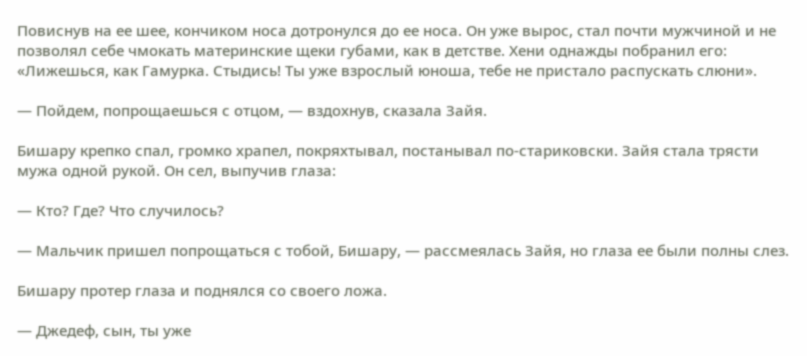Повиснув на ее шее, кончиком носа дотронулся до ее носа. Он уже вырос, стал почти мужчиной и не позволял себе чмокать материнские щеки губами, как в детстве. Хени однажды побранил его: «Лижешься, как Гамурка. Стыдись! Ты уже взрослый юноша, тебе не пристало распускать слюни».

— Пойдем, попрощаешься с отцом, — вздохнув, сказала Зайя.

Бишару крепко спал, громко храпел, покряхтывал, постанывал по-стариковски. Зайя стала трясти мужа одной рукой. Он сел, выпучив глаза:

— Кто? Где? Что случилось?

— Мальчик пришел попрощаться с тобой, Бишару, — рассмеялась Зайя, но глаза ее были полны слез.

Бишару протер глаза и поднялся со своего ложа.

— Джедеф, сын, ты уже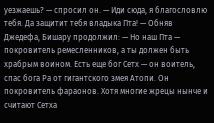уезжаешь? — спросил он. — Иди сюда, я благословлю тебя. Да защитит тебя владыка Пта! — Обняв Джедефа, Бишару продолжил: — Но наш Пта — покровитель ремесленников, а ты должен быть храбрым воином. Есть еще бог Сетх — он воитель, спас бога Ра от гигантского змея Атопи. Он покровитель фараонов. Хотя многие жрецы нынче и считают Сетха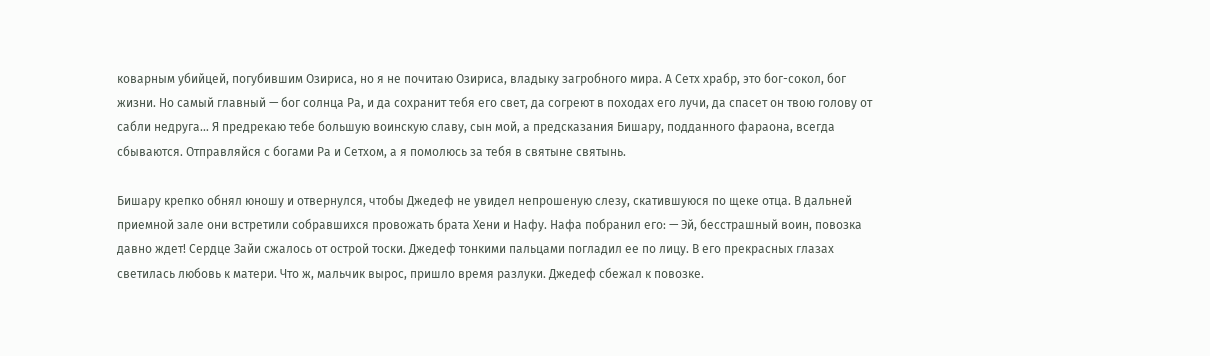коварным убийцей, погубившим Озириса, но я не почитаю Озириса, владыку загробного мира. А Сетх храбр, это бог-сокол, бог жизни. Но самый главный — бог солнца Ра, и да сохранит тебя его свет, да согреют в походах его лучи, да спасет он твою голову от сабли недруга… Я предрекаю тебе большую воинскую славу, сын мой, а предсказания Бишару, подданного фараона, всегда сбываются. Отправляйся с богами Ра и Сетхом, а я помолюсь за тебя в святыне святынь.

Бишару крепко обнял юношу и отвернулся, чтобы Джедеф не увидел непрошеную слезу, скатившуюся по щеке отца. В дальней приемной зале они встретили собравшихся провожать брата Хени и Нафу. Нафа побранил его: — Эй, бесстрашный воин, повозка давно ждет! Сердце Зайи сжалось от острой тоски. Джедеф тонкими пальцами погладил ее по лицу. В его прекрасных глазах светилась любовь к матери. Что ж, мальчик вырос, пришло время разлуки. Джедеф сбежал к повозке.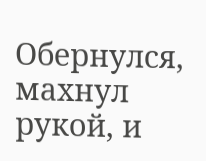Обернулся, махнул рукой, и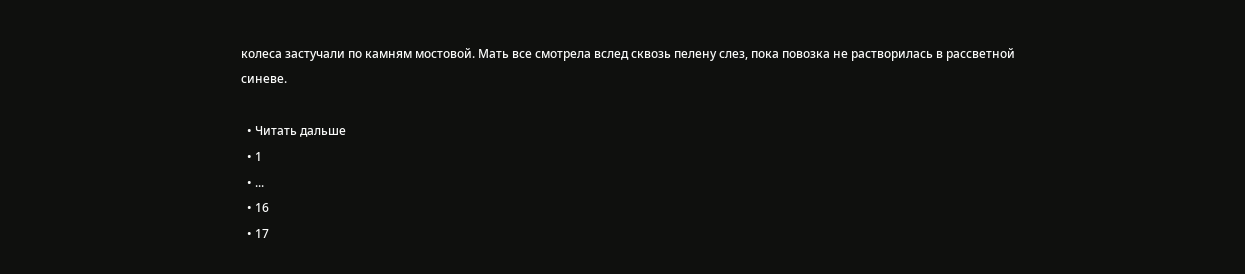колеса застучали по камням мостовой. Мать все смотрела вслед сквозь пелену слез, пока повозка не растворилась в рассветной синеве.

  • Читать дальше
  • 1
  • ...
  • 16
  • 17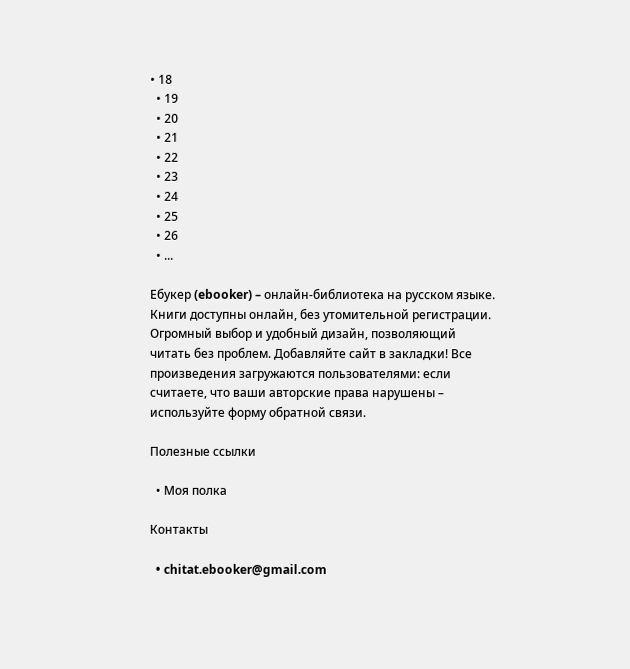• 18
  • 19
  • 20
  • 21
  • 22
  • 23
  • 24
  • 25
  • 26
  • ...

Ебукер (ebooker) – онлайн-библиотека на русском языке. Книги доступны онлайн, без утомительной регистрации. Огромный выбор и удобный дизайн, позволяющий читать без проблем. Добавляйте сайт в закладки! Все произведения загружаются пользователями: если считаете, что ваши авторские права нарушены – используйте форму обратной связи.

Полезные ссылки

  • Моя полка

Контакты

  • chitat.ebooker@gmail.com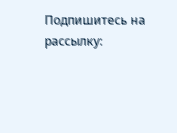Подпишитесь на рассылку: